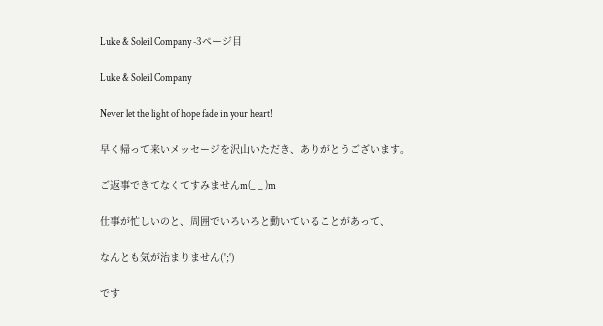Luke & Soleil Company -3ページ目

Luke & Soleil Company

Never let the light of hope fade in your heart!

早く帰って来いメッセージを沢山いただき、ありがとうございます。

ご返事できてなくてすみませんm(_ _ )m

仕事が忙しいのと、周囲でいろいろと動いていることがあって、

なんとも気が治まりません(';')

です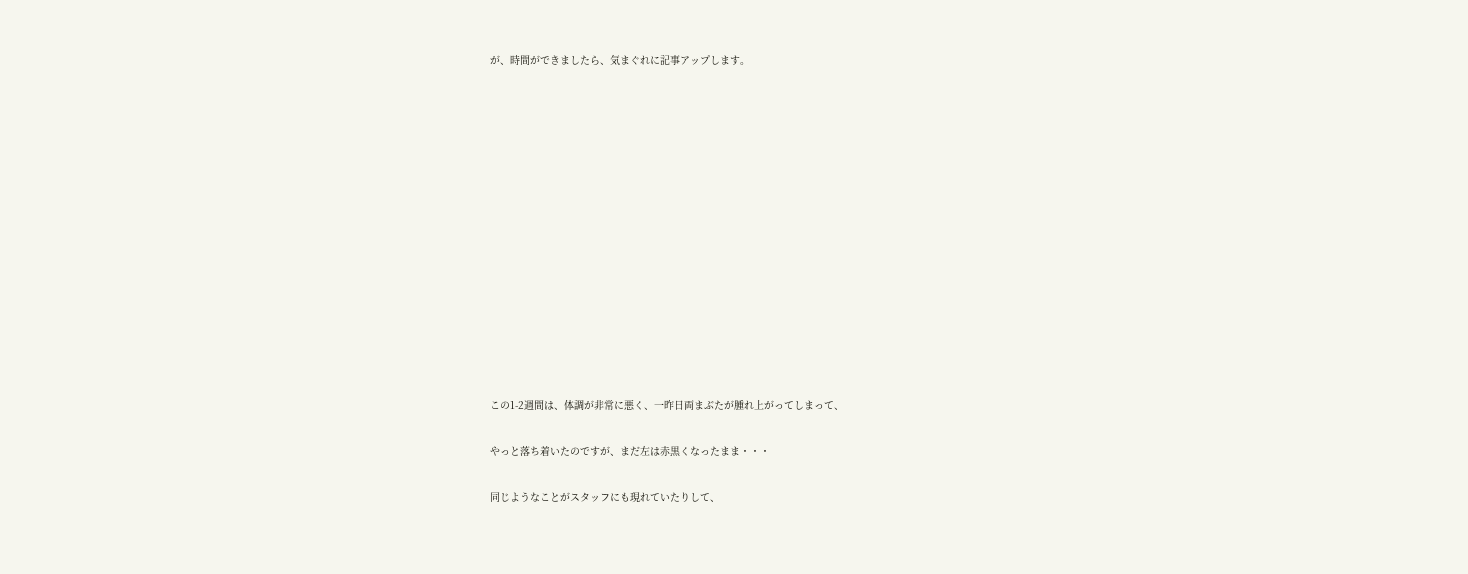が、時間ができましたら、気まぐれに記事アップします。














この1-2週間は、体調が非常に悪く、一昨日両まぶたが腫れ上がってしまって、

やっと落ち着いたのですが、まだ左は赤黒くなったまま・・・

同じようなことがスタッフにも現れていたりして、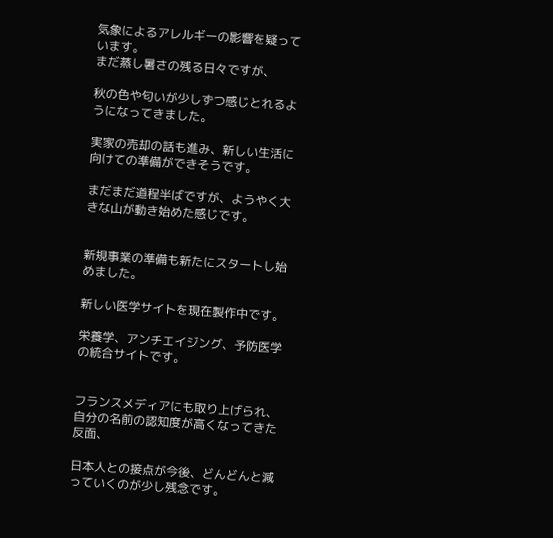気象によるアレルギーの影響を疑っています。
まだ蒸し暑さの残る日々ですが、

秋の色や匂いが少しずつ感じとれるようになってきました。

実家の売却の話も進み、新しい生活に向けての準備ができそうです。

まだまだ道程半ばですが、ようやく大きな山が動き始めた感じです。


新規事業の準備も新たにスタートし始めました。

新しい医学サイトを現在製作中です。

栄養学、アンチエイジング、予防医学の統合サイトです。


フランスメディアにも取り上げられ、自分の名前の認知度が高くなってきた反面、

日本人との接点が今後、どんどんと減っていくのが少し残念です。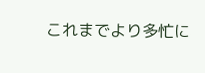これまでより多忙に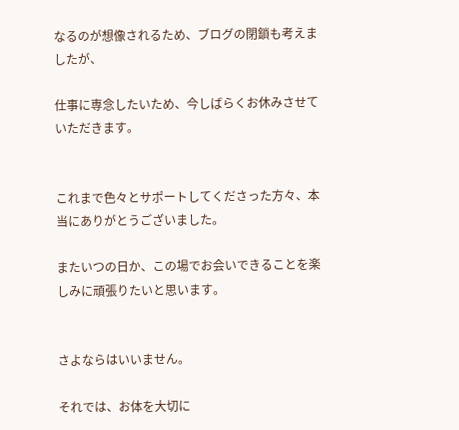なるのが想像されるため、ブログの閉鎖も考えましたが、

仕事に専念したいため、今しばらくお休みさせていただきます。


これまで色々とサポートしてくださった方々、本当にありがとうございました。

またいつの日か、この場でお会いできることを楽しみに頑張りたいと思います。


さよならはいいません。

それでは、お体を大切に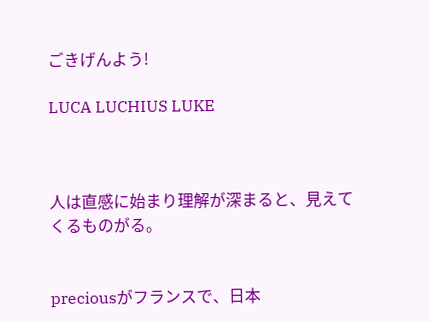ごきげんよう!

LUCA LUCHIUS LUKE



人は直感に始まり理解が深まると、見えてくるものがる。


preciousがフランスで、日本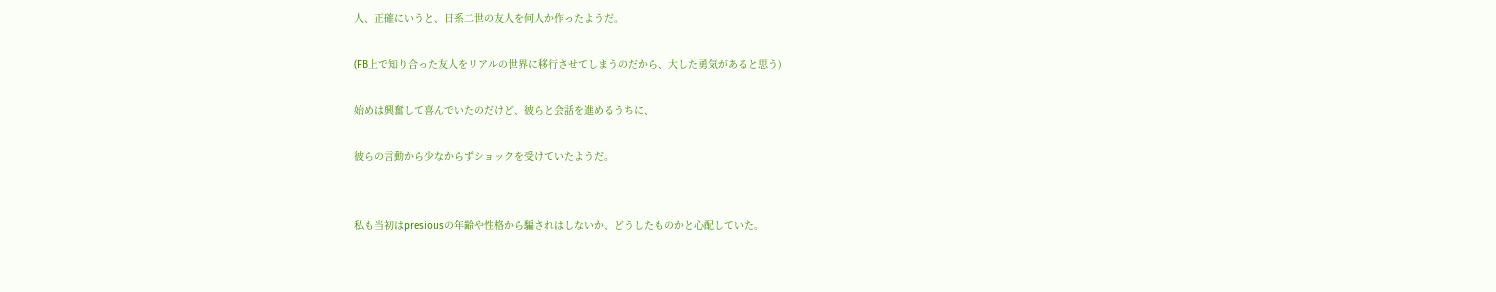人、正確にいうと、日系二世の友人を何人か作ったようだ。

(FB上で知り合った友人をリアルの世界に移行させてしまうのだから、大した勇気があると思う)

始めは興奮して喜んでいたのだけど、彼らと会話を進めるうちに、

彼らの言動から少なからずショックを受けていたようだ。


私も当初はpresiousの年齢や性格から騙されはしないか、どうしたものかと心配していた。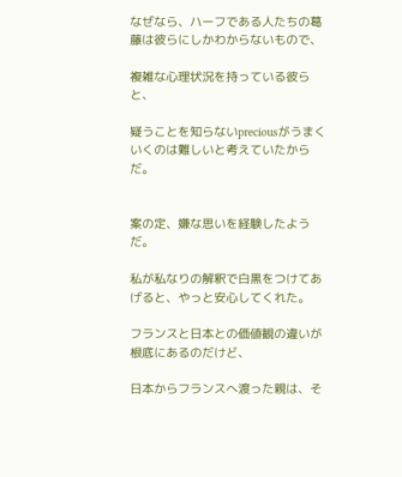なぜなら、ハーフである人たちの葛藤は彼らにしかわからないもので、

複雑な心理状況を持っている彼らと、

疑うことを知らないpreciousがうまくいくのは難しいと考えていたからだ。


案の定、嫌な思いを経験したようだ。

私が私なりの解釈で白黒をつけてあげると、やっと安心してくれた。

フランスと日本との価値観の違いが根底にあるのだけど、

日本からフランスへ渡った親は、そ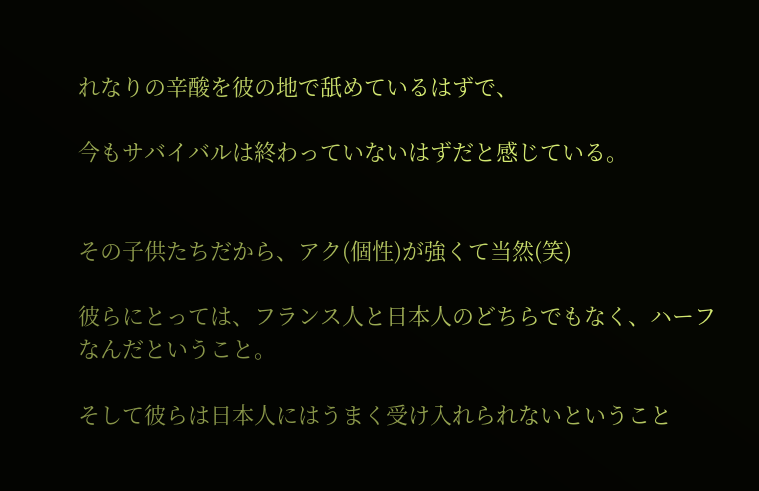れなりの辛酸を彼の地で舐めているはずで、

今もサバイバルは終わっていないはずだと感じている。


その子供たちだから、アク(個性)が強くて当然(笑)

彼らにとっては、フランス人と日本人のどちらでもなく、ハーフなんだということ。

そして彼らは日本人にはうまく受け入れられないということ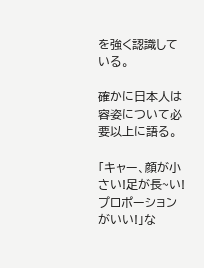を強く認識している。

確かに日本人は容姿について必要以上に語る。

「キャー、顔が小さい!足が長~い!プロポーションがいい!」な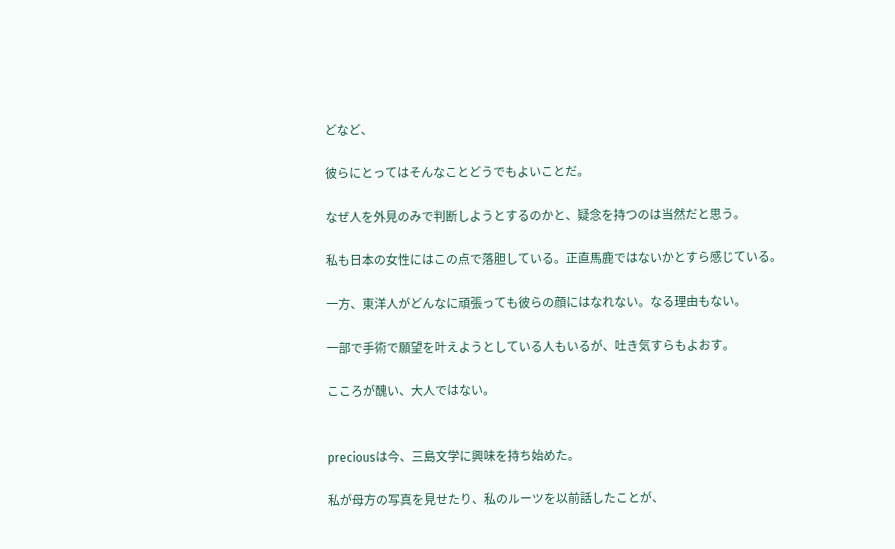どなど、

彼らにとってはそんなことどうでもよいことだ。

なぜ人を外見のみで判断しようとするのかと、疑念を持つのは当然だと思う。

私も日本の女性にはこの点で落胆している。正直馬鹿ではないかとすら感じている。

一方、東洋人がどんなに頑張っても彼らの顔にはなれない。なる理由もない。

一部で手術で願望を叶えようとしている人もいるが、吐き気すらもよおす。

こころが醜い、大人ではない。


preciousは今、三島文学に興味を持ち始めた。

私が母方の写真を見せたり、私のルーツを以前話したことが、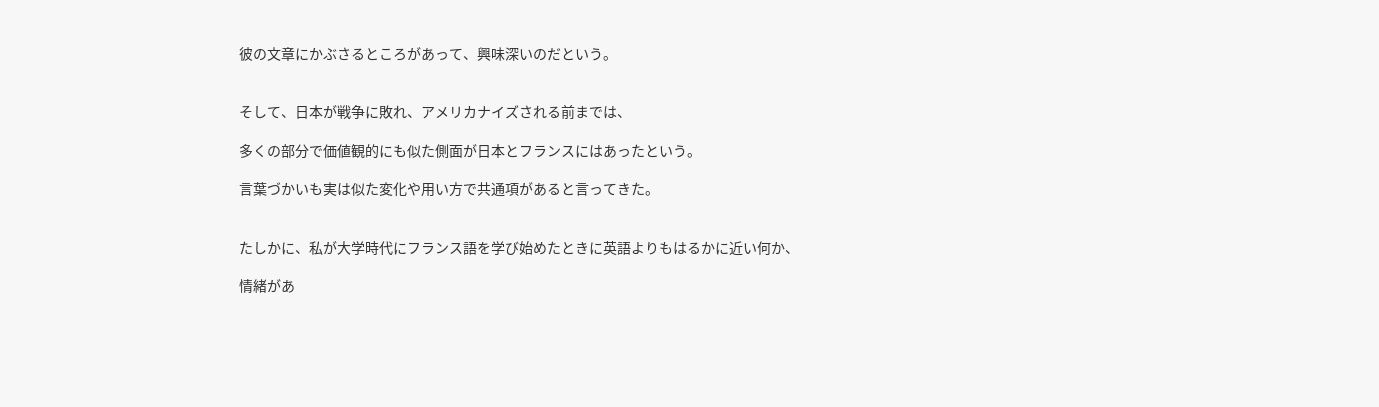彼の文章にかぶさるところがあって、興味深いのだという。


そして、日本が戦争に敗れ、アメリカナイズされる前までは、

多くの部分で価値観的にも似た側面が日本とフランスにはあったという。

言葉づかいも実は似た変化や用い方で共通項があると言ってきた。


たしかに、私が大学時代にフランス語を学び始めたときに英語よりもはるかに近い何か、

情緒があ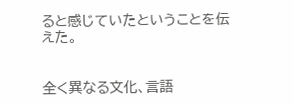ると感じていたということを伝えた。


全く異なる文化、言語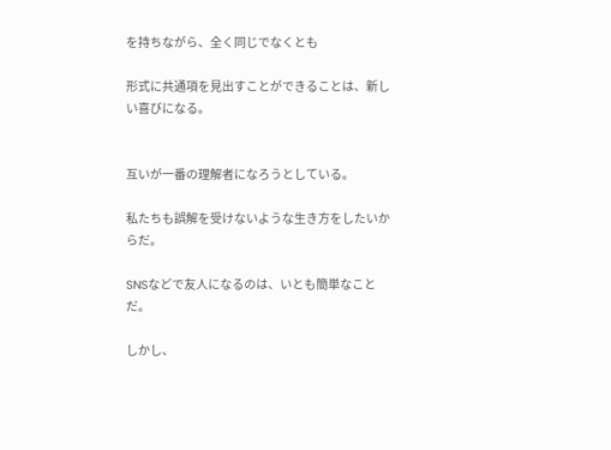を持ちながら、全く同じでなくとも

形式に共通項を見出すことができることは、新しい喜びになる。


互いが一番の理解者になろうとしている。

私たちも誤解を受けないような生き方をしたいからだ。

SNSなどで友人になるのは、いとも簡単なことだ。

しかし、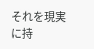それを現実に持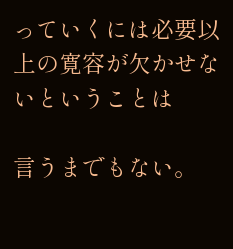っていくには必要以上の寛容が欠かせないということは

言うまでもない。